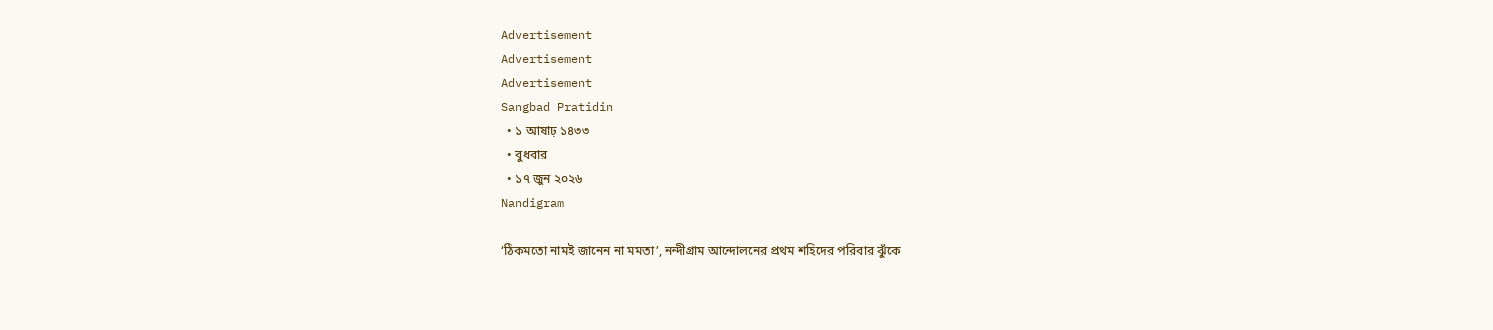Advertisement
Advertisement
Advertisement
Sangbad Pratidin
  • ১ আষাঢ় ১৪৩৩
  • বুধবার
  • ১৭ জুন ২০২৬
Nandigram

‘ঠিকমতো নামই জানেন না মমতা’, নন্দীগ্রাম আন্দোলনের প্রথম শহিদের পরিবার ঝুঁকে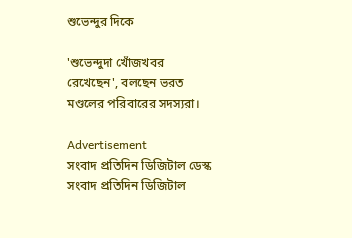শুভেন্দুর দিকে

'শুভেন্দুদা খোঁজখবর রেখেছেন', বলছেন ভরত মণ্ডলের পরিবারের সদস্যরা।

Advertisement
সংবাদ প্রতিদিন ডিজিটাল ডেস্ক
সংবাদ প্রতিদিন ডিজিটাল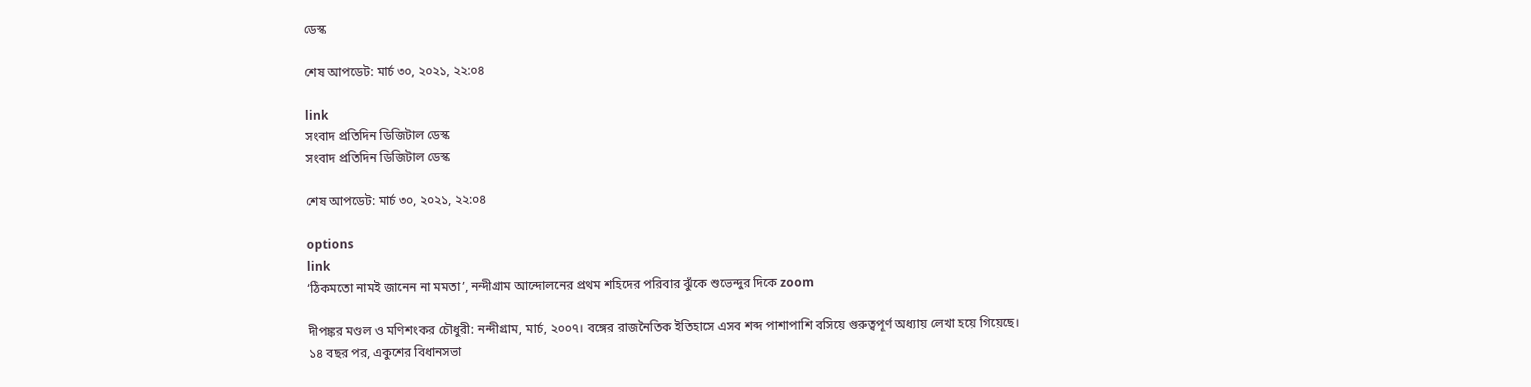ডেস্ক

শেষ আপডেট: মার্চ ৩০, ২০২১, ২২:০৪

link
সংবাদ প্রতিদিন ডিজিটাল ডেস্ক
সংবাদ প্রতিদিন ডিজিটাল ডেস্ক

শেষ আপডেট: মার্চ ৩০, ২০২১, ২২:০৪

options
link
‘ঠিকমতো নামই জানেন না মমতা’, নন্দীগ্রাম আন্দোলনের প্রথম শহিদের পরিবার ঝুঁকে শুভেন্দুর দিকে zoom

দীপঙ্কর মণ্ডল ও মণিশংকর চৌধুরী: নন্দীগ্রাম, মার্চ, ২০০৭। বঙ্গের রাজনৈতিক ইতিহাসে এসব শব্দ পাশাপাশি বসিয়ে গুরুত্বপূর্ণ অধ্যায় লেখা হয়ে গিয়েছে। ১৪ বছর পর, একুশের বিধানসভা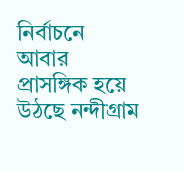নির্বাচনে আবার প্রাসঙ্গিক হয়ে উঠছে নন্দীগ্রাম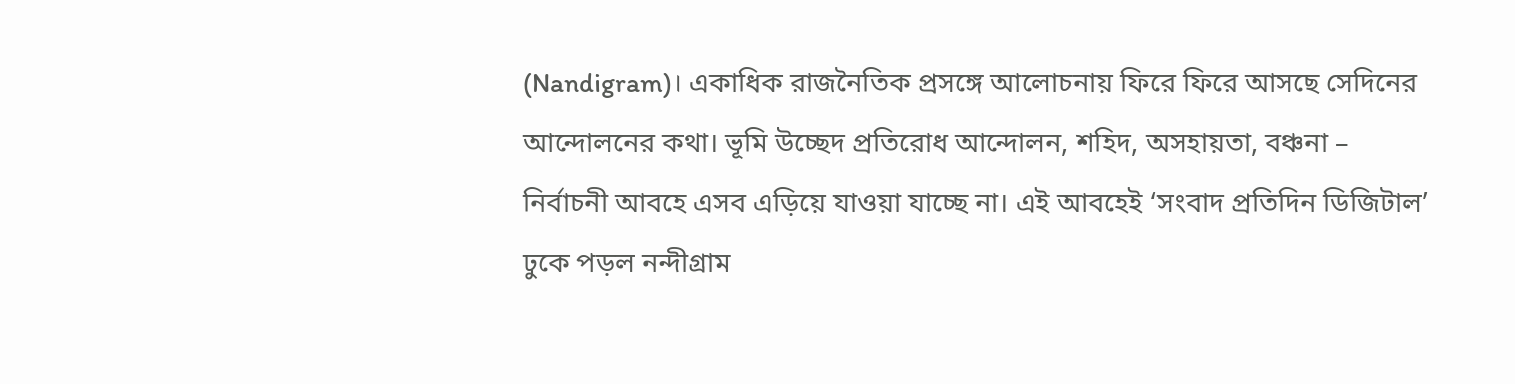(Nandigram)। একাধিক রাজনৈতিক প্রসঙ্গে আলোচনায় ফিরে ফিরে আসছে সেদিনের আন্দোলনের কথা। ভূমি উচ্ছেদ প্রতিরোধ আন্দোলন, শহিদ, অসহায়তা, বঞ্চনা – নির্বাচনী আবহে এসব এড়িয়ে যাওয়া যাচ্ছে না। এই আবহেই ‘সংবাদ প্রতিদিন ডিজিটাল’ ঢুকে পড়ল নন্দীগ্রাম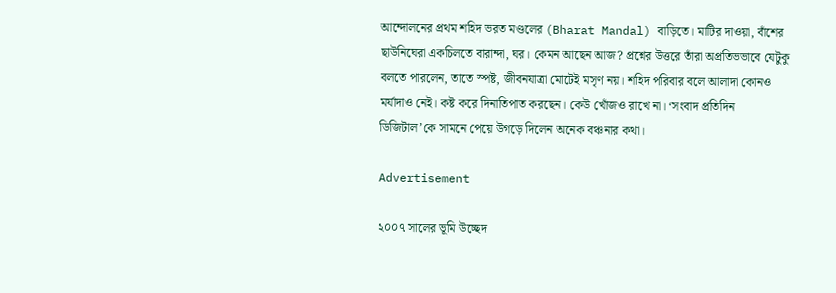আন্দোলনের প্রথম শহিদ ভরত মণ্ডলের (Bharat Mandal) বাড়িতে। মাটির দাওয়া, বাঁশের ছাউনিঘেরা একচিলতে বারান্দা, ঘর। কেমন আছেন আজ? প্রশ্নের উত্তরে তাঁরা অপ্রতিভভাবে যেটুকু বলতে পারলেন, তাতে স্পষ্ট, জীবনযাত্রা মোটেই মসৃণ নয়। শহিদ পরিবার বলে আলাদা কোনও মর্যাদাও নেই। কষ্ট করে দিনাতিপাত করছেন। কেউ খোঁজও রাখে না। ‘সংবাদ প্রতিদিন ডিজিটাল’কে সামনে পেয়ে উগড়ে দিলেন অনেক বঞ্চনার কথা।

Advertisement

২০০৭ সালের ভূমি উচ্ছেদ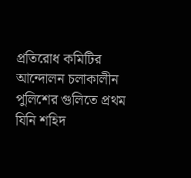প্রতিরোধ কমিটির আন্দোলন চলাকালীন পুলিশের গুলিতে প্রথম যিনি শহিদ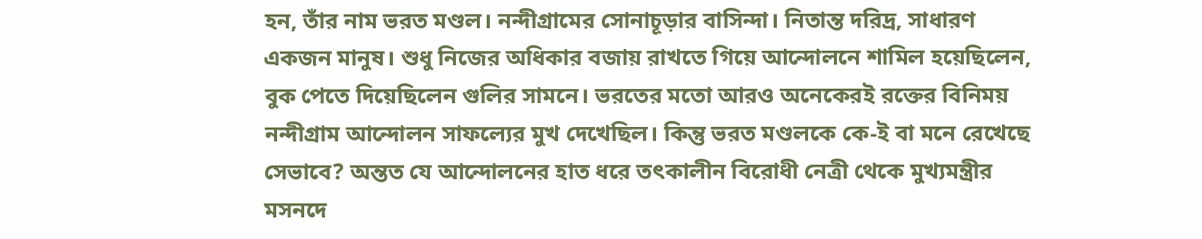হন, তাঁর নাম ভরত মণ্ডল। নন্দীগ্রামের সোনাচূড়ার বাসিন্দা। নিতান্ত দরিদ্র, সাধারণ একজন মানুষ। শুধু নিজের অধিকার বজায় রাখতে গিয়ে আন্দোলনে শামিল হয়েছিলেন, বুক পেতে দিয়েছিলেন গুলির সামনে। ভরতের মতো আরও অনেকেরই রক্তের বিনিময় নন্দীগ্রাম আন্দোলন সাফল্যের মুখ দেখেছিল। কিন্তু ভরত মণ্ডলকে কে-ই বা মনে রেখেছে সেভাবে? অন্তত যে আন্দোলনের হাত ধরে তৎকালীন বিরোধী নেত্রী থেকে মুখ্যমন্ত্রীর মসনদে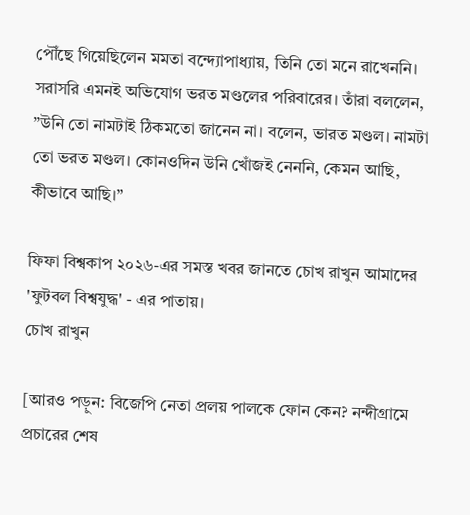পৌঁছে গিয়েছিলেন মমতা বন্দ্যোপাধ্যায়, তিনি তো মনে রাখেননি। সরাসরি এমনই অভিযোগ ভরত মণ্ডলের পরিবারের। তাঁরা বললেন, ”উনি তো নামটাই ঠিকমতো জানেন না। বলেন, ভারত মণ্ডল। নামটা তো ভরত মণ্ডল। কোনওদিন উনি খোঁজই নেননি, কেমন আছি, কীভাবে আছি।”

ফিফা বিশ্বকাপ ২০২৬-এর সমস্ত খবর জানতে চোখ রাখুন আমাদের 'ফুটবল বিশ্বযুদ্ধ' - এর পাতায়।
চোখ রাখুন

[আরও পড়ুন: বিজেপি নেতা প্রলয় পালকে ফোন কেন? নন্দীগ্রামে প্রচারের শেষ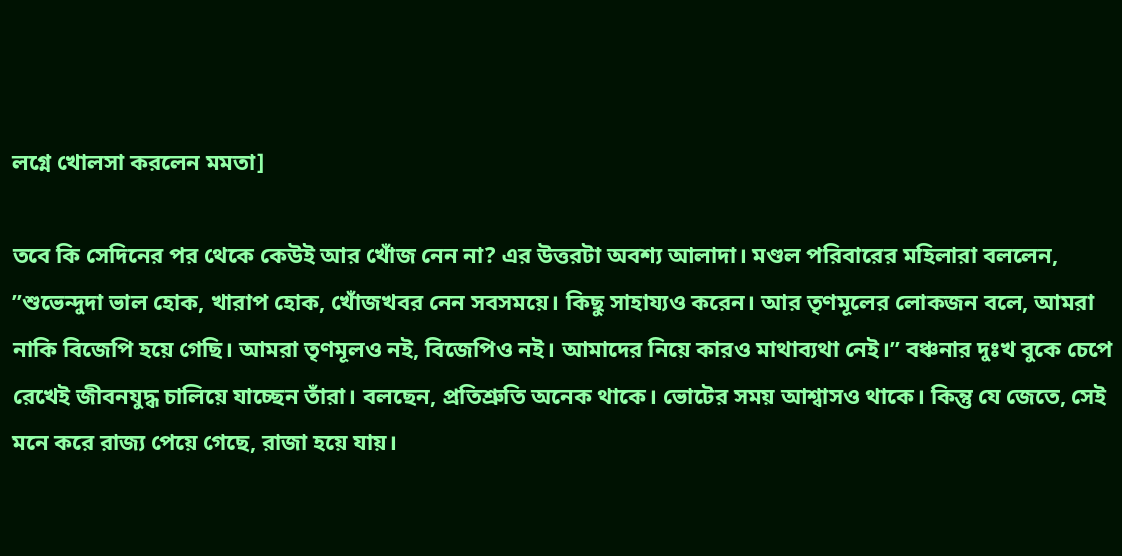লগ্নে খোলসা করলেন মমতা]

তবে কি সেদিনের পর থেকে কেউই আর খোঁজ নেন না? এর উত্তরটা অবশ্য আলাদা। মণ্ডল পরিবারের মহিলারা বললেন, ”শুভেন্দুদা ভাল হোক, খারাপ হোক, খোঁজখবর নেন সবসময়ে। কিছু সাহায্যও করেন। আর তৃণমূলের লোকজন বলে, আমরা নাকি বিজেপি হয়ে গেছি। আমরা তৃণমূলও নই, বিজেপিও নই। আমাদের নিয়ে কারও মাথাব্যথা নেই।” বঞ্চনার দুঃখ বুকে চেপে রেখেই জীবনযুদ্ধ চালিয়ে যাচ্ছেন তাঁরা। বলছেন, প্রতিশ্রুতি অনেক থাকে। ভোটের সময় আশ্বাসও থাকে। কিন্তু যে জেতে, সেই মনে করে রাজ্য পেয়ে গেছে, রাজা হয়ে যায়।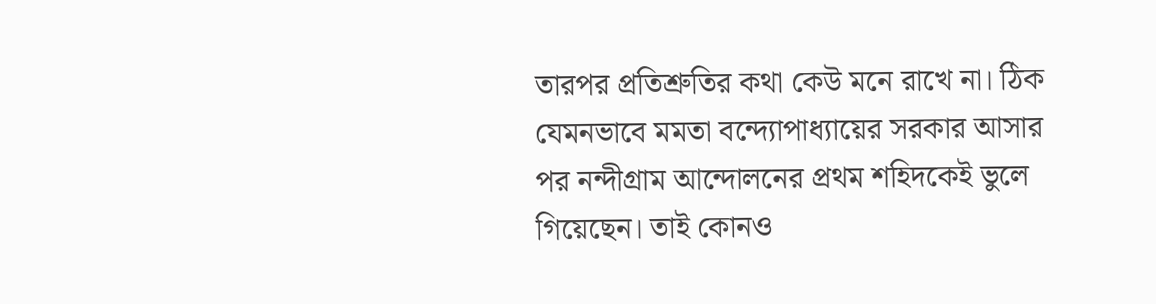তারপর প্রতিশ্রুতির কথা কেউ মনে রাখে না। ঠিক যেমনভাবে মমতা বন্দ্যোপাধ্যায়ের সরকার আসার পর নন্দীগ্রাম আন্দোলনের প্রথম শহিদকেই ভুলে গিয়েছেন। তাই কোনও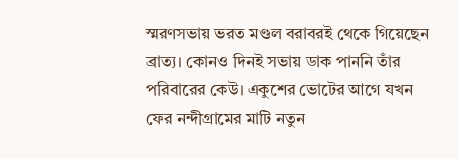স্মরণসভায় ভরত মণ্ডল বরাবরই থেকে গিয়েছেন ব্রাত্য। কোনও দিনই সভায় ডাক পাননি তাঁর পরিবারের কেউ। একুশের ভোটের আগে যখন ফের নন্দীগ্রামের মাটি নতুন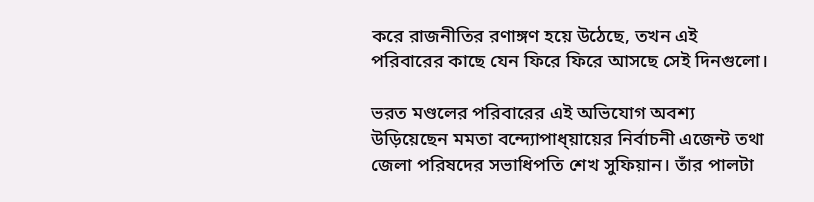করে রাজনীতির রণাঙ্গণ হয়ে উঠেছে, তখন এই পরিবারের কাছে যেন ফিরে ফিরে আসছে সেই দিনগুলো।

ভরত মণ্ডলের পরিবারের এই অভিযোগ অবশ্য উড়িয়েছেন মমতা বন্দ্যোপাধ্য়ায়ের নির্বাচনী এজেন্ট তথা জেলা পরিষদের সভাধিপতি শেখ সুফিয়ান। তাঁর পালটা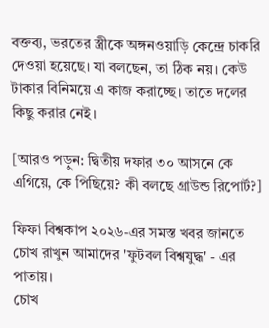বক্তব্য, ভরতের স্ত্রীকে অঙ্গনওয়াড়ি কেন্দ্রে চাকরি দেওয়া হয়েছে। যা বলছেন, তা ঠিক নয়। কেউ টাকার বিনিময়ে এ কাজ করাচ্ছে। তাতে দলের কিছু করার নেই।

[আরও পড়ুন: দ্বিতীয় দফার ৩০ আসনে কে এগিয়ে, কে পিছিয়ে? কী বলছে গ্রাউন্ড রিপোর্ট?]

ফিফা বিশ্বকাপ ২০২৬-এর সমস্ত খবর জানতে চোখ রাখুন আমাদের 'ফুটবল বিশ্বযুদ্ধ' - এর পাতায়।
চোখ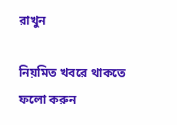রাখুন

নিয়মিত খবরে থাকতে ফলো করুন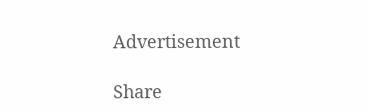Advertisement

Share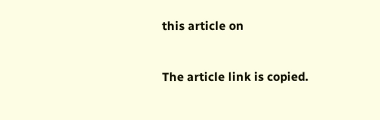this article on

The article link is copied.